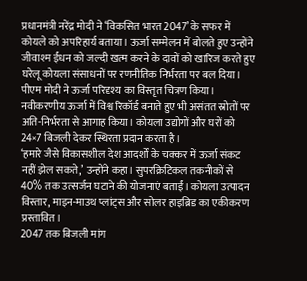प्रधानमंत्री नरेंद्र मोदी ने ‘विकसित भारत 2047’ के सफर में कोयले को अपरिहार्य बताया। ऊर्जा सम्मेलन में बोलते हुए उन्होंने जीवाश्म ईंधन को जल्दी खत्म करने के दावों को खारिज करते हुए घरेलू कोयला संसाधनों पर रणनीतिक निर्भरता पर बल दिया।
पीएम मोदी ने ऊर्जा परिदृश्य का विस्तृत चित्रण किया। नवीकरणीय ऊर्जा में विश्व रिकॉर्ड बनाते हुए भी असंतत स्रोतों पर अति-निर्भरता से आगाह किया। कोयला उद्योगों और घरों को 24×7 बिजली देकर स्थिरता प्रदान करता है।
‘हमारे जैसे विकासशील देश आदर्शों के चक्कर में ऊर्जा संकट नहीं झेल सकते,’ उन्होंने कहा। सुपरक्रिटिकल तकनीकों से 40% तक उत्सर्जन घटाने की योजनाएं बताईं। कोयला उत्पादन विस्तार, माइन-माउथ प्लांट्स और सोलर हाइब्रिड का एकीकरण प्रस्तावित।
2047 तक बिजली मांग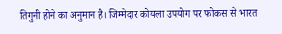तिगुनी होने का अनुमान है। जिम्मेदार कोयला उपयोग पर फोकस से भारत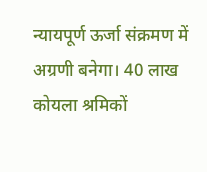न्यायपूर्ण ऊर्जा संक्रमण में अग्रणी बनेगा। 40 लाख कोयला श्रमिकों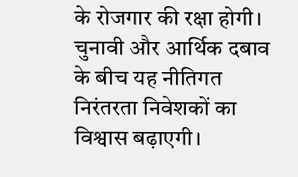के रोजगार की रक्षा होगी।
चुनावी और आर्थिक दबाव के बीच यह नीतिगत निरंतरता निवेशकों का विश्वास बढ़ाएगी।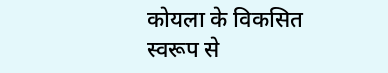कोयला के विकसित स्वरूप से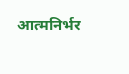आत्मनिर्भर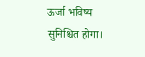ऊर्जा भविष्य सुनिश्चित होगा।